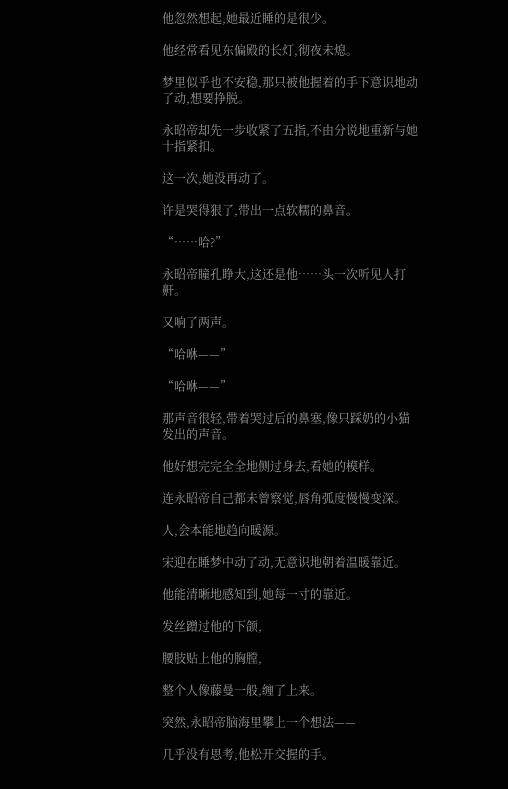他忽然想起,她最近睡的是很少。

他经常看见东偏殿的长灯,彻夜未熄。

梦里似乎也不安稳,那只被他握着的手下意识地动了动,想要挣脱。

永昭帝却先一步收紧了五指,不由分说地重新与她十指紧扣。

这一次,她没再动了。

许是哭得狠了,带出一点软糯的鼻音。

“……哈?”

永昭帝瞳孔睁大,这还是他……头一次听见人打鼾。

又响了两声。

“哈咻——”

“哈咻——”

那声音很轻,带着哭过后的鼻塞,像只踩奶的小猫发出的声音。

他好想完完全全地侧过身去,看她的模样。

连永昭帝自己都未曾察觉,唇角弧度慢慢变深。

人,会本能地趋向暖源。

宋迎在睡梦中动了动,无意识地朝着温暖靠近。

他能清晰地感知到,她每一寸的靠近。

发丝蹭过他的下颌,

腰肢贴上他的胸膛,

整个人像藤曼一般,缠了上来。

突然,永昭帝脑海里攀上一个想法——

几乎没有思考,他松开交握的手。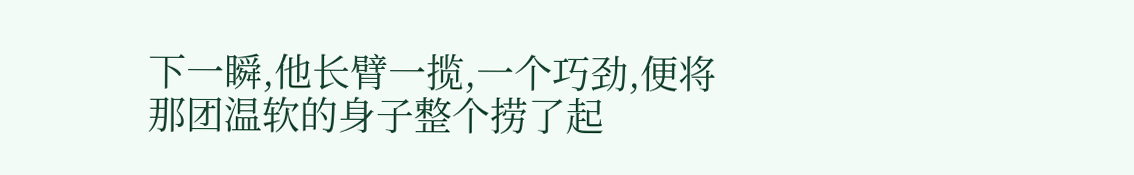下一瞬,他长臂一揽,一个巧劲,便将那团温软的身子整个捞了起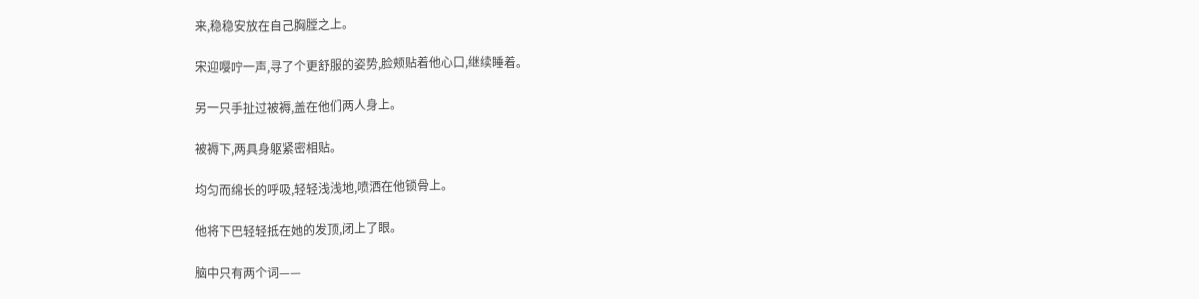来,稳稳安放在自己胸膛之上。

宋迎嘤咛一声,寻了个更舒服的姿势,脸颊贴着他心口,继续睡着。

另一只手扯过被褥,盖在他们两人身上。

被褥下,两具身躯紧密相贴。

均匀而绵长的呼吸,轻轻浅浅地,喷洒在他锁骨上。

他将下巴轻轻抵在她的发顶,闭上了眼。

脑中只有两个词——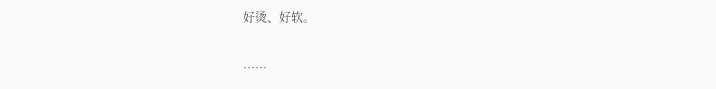好烫、好软。

……